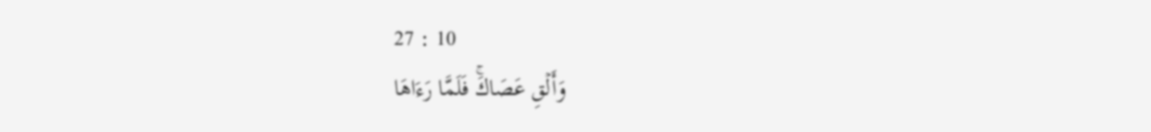27 : 10
وَأَلۡقِ عَصَاكَۚ فَلَمَّا رَءَاهَا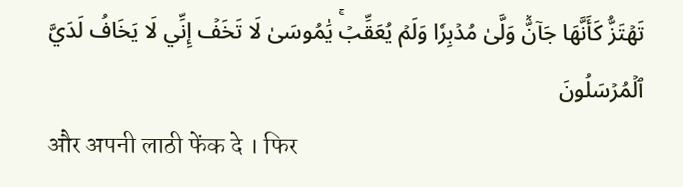تَهۡتَزُّ كَأَنَّهَا جَآنّٞ وَلَّىٰ مُدۡبِرٗا وَلَمۡ يُعَقِّبۡۚ يَٰمُوسَىٰ لَا تَخَفۡ إِنِّي لَا يَخَافُ لَدَيَّ ٱلۡمُرۡسَلُونَ
और अपनी लाठी फेंक दे । फिर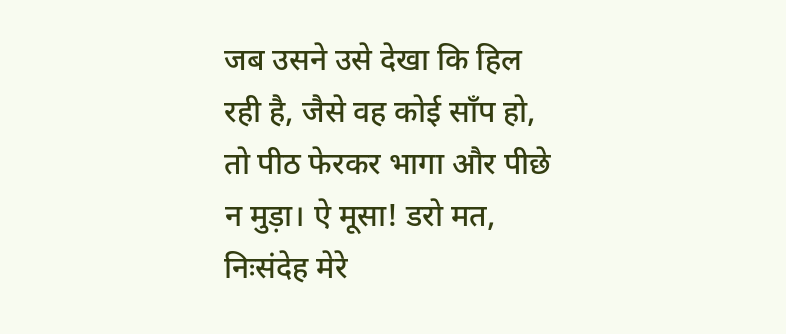जब उसने उसे देखा कि हिल रही है, जैसे वह कोई साँप हो, तो पीठ फेरकर भागा और पीछे न मुड़ा। ऐ मूसा! डरो मत, निःसंदेह मेरे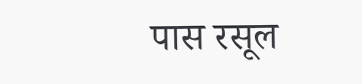पास रसूल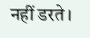नहीं डरते।